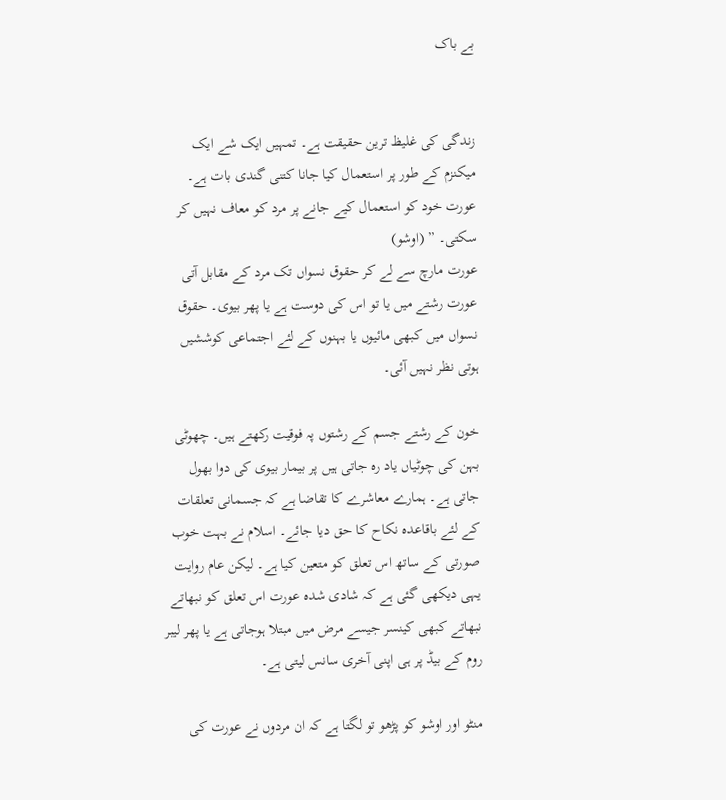بے باک


زندگی کی غلیظ ترین حقیقت ہے۔ تمہیں ایک شے ایک میکنزم کے طور پر استعمال کیا جانا کتنی گندی بات ہے۔ عورت خود کو استعمال کیے جانے پر مرد کو معاف نہیں کر سکتی۔ ” (اوشو)
عورت مارچ سے لے کر حقوق نسواں تک مرد کے مقابل آتی عورت رشتے میں یا تو اس کی دوست ہے یا پھر بیوی۔ حقوق نسواں میں کبھی مائیوں یا بہنوں کے لئے اجتماعی کوششیں ہوتی نظر نہیں آئی۔

خون کے رشتے جسم کے رشتوں پہ فوقیت رکھتے ہیں۔ چھوٹی بہن کی چوٹیاں یاد رہ جاتی ہیں پر بیمار بیوی کی دوا بھول جاتی ہے۔ ہمارے معاشرے کا تقاضا ہے کہ جسمانی تعلقات کے لئے باقاعدہ نکاح کا حق دیا جائے۔ اسلام نے بہت خوب صورتی کے ساتھ اس تعلق کو متعین کیا ہے۔ لیکن عام روایت یہی دیکھی گئی ہے کہ شادی شدہ عورت اس تعلق کو نبھاتے نبھاتے کبھی کینسر جیسے مرض میں مبتلا ہوجاتی ہے یا پھر لیبر روم کے بیڈ پر ہی اپنی آخری سانس لیتی ہے۔

منٹو اور اوشو کو پڑھو تو لگتا ہے کہ ان مردوں نے عورت کی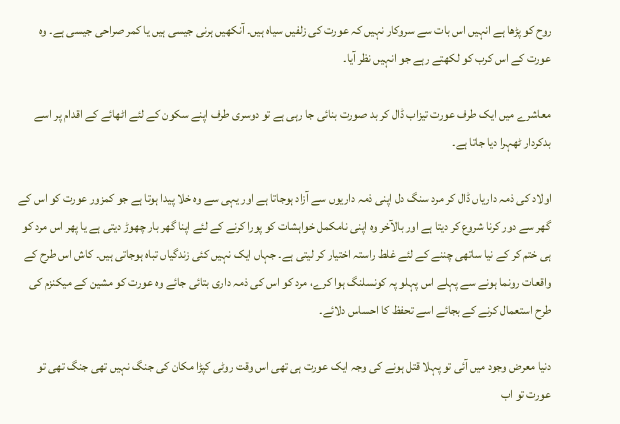روح کو پڑھا ہے انہیں اس بات سے سروکار نہیں کہ عورت کی زلفیں سیاہ ہیں۔ آنکھیں ہرنی جیسی ہیں یا کمر صراحی جیسی ہے۔ وہ عورت کے اس کرب کو لکھتے رہے جو انہیں نظر آیا۔

معاشرے میں ایک طرف عورت تیزاب ڈال کر بد صورت بنائی جا رہی ہے تو دوسری طرف اپنے سکون کے لئے اٹھائے کے اقدام پر اسے بدکردار ٹھہرا دیا جاتا ہے۔

اولاد کی ذمہ داریاں ڈال کر مرد سنگ دل اپنی ذمہ داریوں سے آزاد ہوجاتا ہے اور یہی سے وہ خلا پیدا ہوتا ہے جو کمزور عورت کو اس کے گھر سے دور کرنا شروع کر دیتا ہے اور بالآخر وہ اپنی نامکمل خواہشات کو پورا کرنے کے لئے اپنا گھر بار چھوڑ دیتی ہے یا پھر اس مرد کو ہی ختم کر کے نیا ساتھی چننے کے لئے غلط راستہ اختیار کر لیتی ہے۔ جہاں ایک نہیں کئی زندگیاں تباہ ہوجاتی ہیں۔ کاش اس طرح کے واقعات رونما ہونے سے پہلے اس پہلو پہ کونسلنگ ہوا کرے، مرد کو اس کی ذمہ داری بتائی جائے وہ عورت کو مشین کے میکنزم کی طرح استعمال کرنے کے بجائے اسے تحفظ کا احساس دلائے۔

دنیا معرض وجود میں آئی تو پہلا قتل ہونے کی وجہ ایک عورت ہی تھی اس وقت روٹی کپڑا مکان کی جنگ نہیں تھی جنگ تھی تو عورت تو اب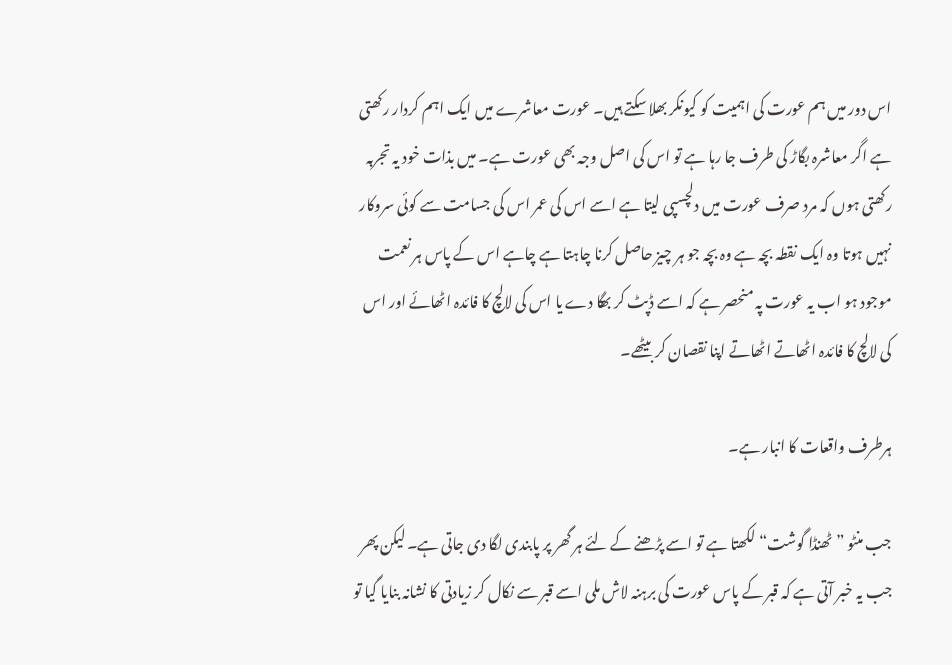اس دور میں ہم عورت کی اہمیت کو کیونکر بھلا سکتے ہیں۔ عورت معاشرے میں ایک اہم کردار رکھتی ہے اگر معاشرہ بگاڑ کی طرف جا رہا ہے تو اس کی اصل وجہ بھی عورت ہے۔ میں بذات خود یہ تجربہ رکھتی ہوں کہ مرد صرف عورت میں دلچسپی لیتا ہے اسے اس کی عمر اس کی جسامت سے کوئی سروکار نہیں ہوتا وہ ایک نقطہ بچہ ہے وہ بچہ جو ہر چیز حاصل کرنا چاہتا ہے چاہے اس کے پاس ہر نعمت موجود ہو اب یہ عورت پہ منحصر ہے کہ اسے ڈپٹ کر بھگا دے یا اس کی لالچ کا فائدہ اٹھائے اور اس کی لالچ کا فائدہ اٹھاتے اٹھاتے اپنا نقصان کر بیٹھے۔

ہرطرف واقعات کا انبار ہے۔

جب منٹو ”ٹھنڈا گوشت“ لکھتا ہے تو اسے پڑھنے کے لئے ہر گھر پر پابندی لگا دی جاتی ہے۔ لیکن پھر جب یہ خبر آتی ہے کہ قبر کے پاس عورت کی برہنہ لاش ملی اسے قبر سے نکال کر زیادتی کا نشانہ بنایا گیا تو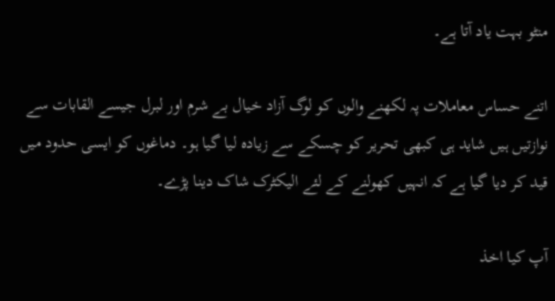منٹو بہت یاد آتا ہے۔

اتنے حساس معاملات پہ لکھنے والوں کو لوگ آزاد خیال بے شرم اور لبرل جیسے القابات سے نوازتیں ہیں شاید ہی کبھی تحریر کو چسکے سے زیادہ لیا گیا ہو۔ دماغوں کو ایسی حدود میں قید کر دیا گیا ہے کہ انہیں کھولنے کے لئے الیکٹرک شاک دینا پڑے۔

آپ کیا اخذ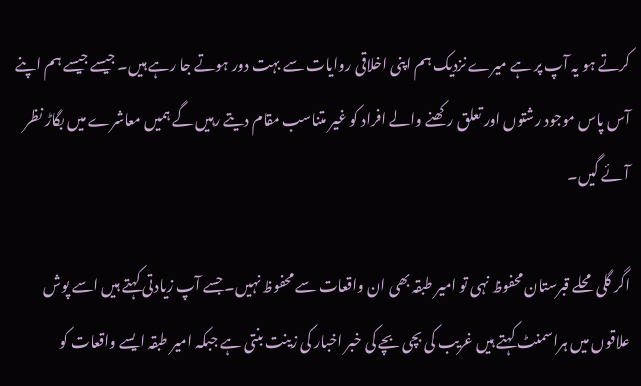کرتے ہو یہ آپ پر ہے میرے نزدیک ہم اپنی اخلاقی روایات سے بہت دور ہوتے جا رہے ہیں۔ جیسے جیسے ہم اپنے آس پاس موجود رشتوں اور تعلق رکھنے والے افراد کو غیر متناسب مقام دیتے رہیں گے ہمیں معاشرے میں بگاڑ نظر آئے گیں۔

اگر گلی محلے قبرستان محفوظ نہی تو امیر طبقہ بھی ان واقعات سے محفوظ نہیں۔ جسے آپ زیادتی کہتے ہیں اسے پوش علاقوں میں ہراسمنٹ کہتے ہیں غریب کی بچی بچے کی خبر اخبار کی زینت بنتی ہے جبکہ امیر طبقہ ایسے واقعات کو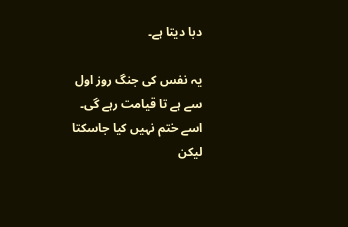دبا دیتا ہے۔

یہ نفس کی جنگ روز اول سے ہے تا قیامت رہے گی۔ اسے ختم نہیں کیا جاسکتا لیکن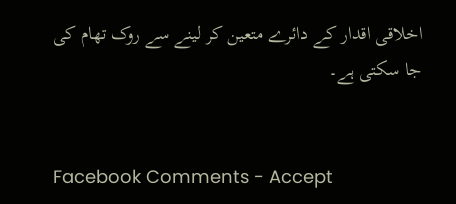اخلاقی اقدار کے دائرے متعین کر لینے سے روک تھام کی جا سکتی ہے۔


Facebook Comments - Accept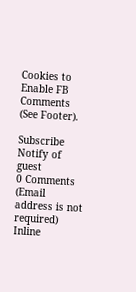Cookies to Enable FB Comments (See Footer).

Subscribe
Notify of
guest
0 Comments (Email address is not required)
Inline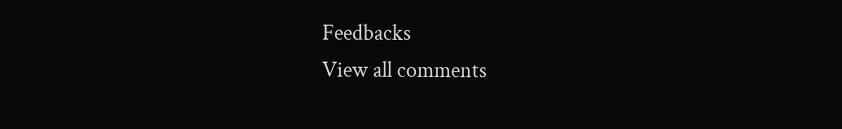Feedbacks
View all comments